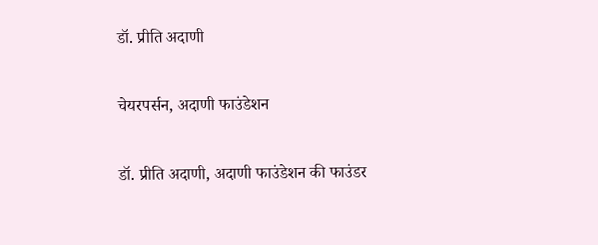डॉ. प्रीति अदाणी

चेयरपर्सन, अदाणी फाउंडेशन

डॉ. प्रीति अदाणी, अदाणी फाउंडेशन की फाउंडर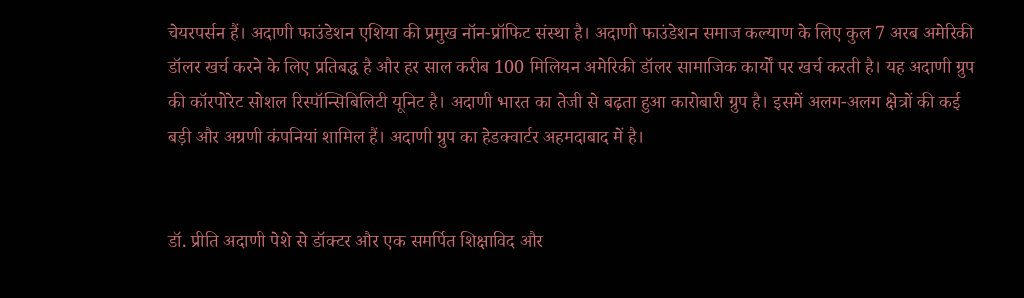चेयरपर्सन हैं। अदाणी फाउंडेशन एशिया की प्रमुख नॉन-प्रॉफिट संस्था है। अदाणी फाउंडेशन समाज कल्याण के लिए कुल 7 अरब अमेरिकी डॉलर खर्च करने के लिए प्रतिबद्ध है और हर साल करीब 100 मिलियन अमेरिकी डॉलर सामाजिक कार्यों पर खर्च करती है। यह अदाणी ग्रुप की कॉरपोरेट सोशल रिस्पॉन्सिबिलिटी यूनिट है। अदाणी भारत का तेजी से बढ़ता हुआ कारोबारी ग्रुप है। इसमें अलग-अलग क्षेत्रों की कई बड़ी और अग्रणी कंपनियां शामिल हैं। अदाणी ग्रुप का हेडक्वार्टर अहमदाबाद में है।


डॉ. प्रीति अदाणी पेशे से डॉक्टर और एक समर्पित शिक्षाविद और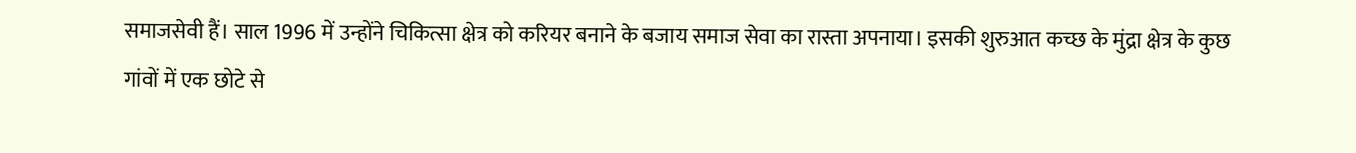समाजसेवी हैं। साल 1996 में उन्होंने चिकित्सा क्षेत्र को करियर बनाने के बजाय समाज सेवा का रास्ता अपनाया। इसकी शुरुआत कच्छ के मुंद्रा क्षेत्र के कुछ गांवों में एक छोटे से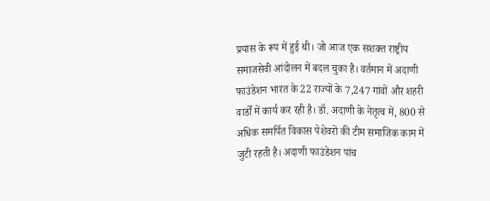प्रयास के रूप में हुई थी। जो आज एक सशक्त राष्ट्रीय समाजसेवी आंदोलन में बदल चुका है। वर्तमान में अदाणी फाउंडेशन भारत के 22 राज्यों के 7,247 गांवों और शहरी वार्डों में कार्य कर रही है। डॉ. अदाणी के नेतृत्व में, 800 से अधिक समर्पित विकास पेशेवरों की टीम समाजिक काम में जुटी रहती है। अदाणी फाउंडेशन पांच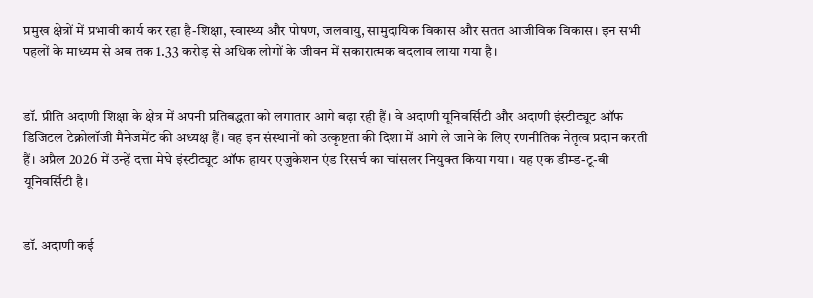प्रमुख क्षेत्रों में प्रभावी कार्य कर रहा है-शिक्षा, स्वास्थ्य और पोषण, जलवायु, सामुदायिक विकास और सतत आजीविक विकास। इन सभी पहलों के माध्यम से अब तक 1.33 करोड़ से अधिक लोगों के जीवन में सकारात्मक बदलाव लाया गया है।


डॉ. प्रीति अदाणी शिक्षा के क्षेत्र में अपनी प्रतिबद्धता को लगातार आगे बढ़ा रही हैं। वे अदाणी यूनिवर्सिटी और अदाणी इंस्टीट्यूट ऑफ डिजिटल टेक्नोलॉजी मैनेजमेंट की अध्यक्ष हैं। वह इन संस्थानों को उत्कृष्टता की दिशा में आगे ले जाने के लिए रणनीतिक नेतृत्व प्रदान करती हैं। अप्रैल 2026 में उन्हें दत्ता मेघे इंस्टीट्यूट ऑफ हायर एजुकेशन एंड रिसर्च का चांसलर नियुक्त किया गया। यह एक डीम्ड-टू-बी यूनिवर्सिटी है।


डॉ. अदाणी कई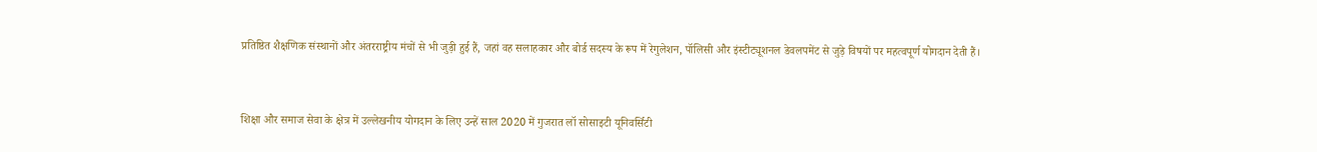प्रतिष्ठित शैक्षणिक संस्थानों और अंतरराष्ट्रीय मंचों से भी जुड़ी हुई हैं, जहां वह सलाहकार और बोर्ड सदस्य के रूप में रेगुलेशन, पॉलिसी और इंस्टीट्यूशनल डेवलपमेंट से जुड़े विषयों पर महत्वपूर्ण योगदान देती हैं।


शिक्षा और समाज सेवा के क्षेत्र में उल्लेखनीय योगदान के लिए उन्हें साल 2020 में गुजरात लॉ सोसाइटी यूनिवर्सिटी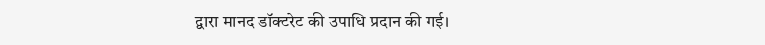द्वारा मानद डॉक्टरेट की उपाधि प्रदान की गई।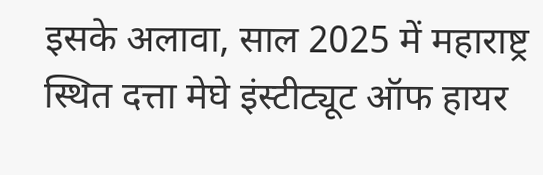इसके अलावा, साल 2025 में महाराष्ट्र स्थित दत्ता मेघे इंस्टीट्यूट ऑफ हायर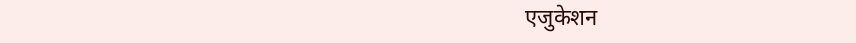एजुकेशन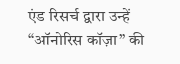एंड रिसर्च द्वारा उन्हें “ऑनोरिस कॉज़ा” की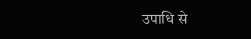उपाधि से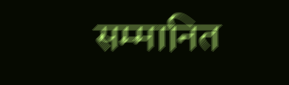सम्मानित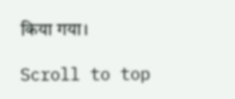किया गया।

Scroll to top